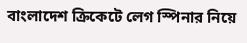বাংলাদেশ ক্রিকেটে লেগ স্পিনার নিয়ে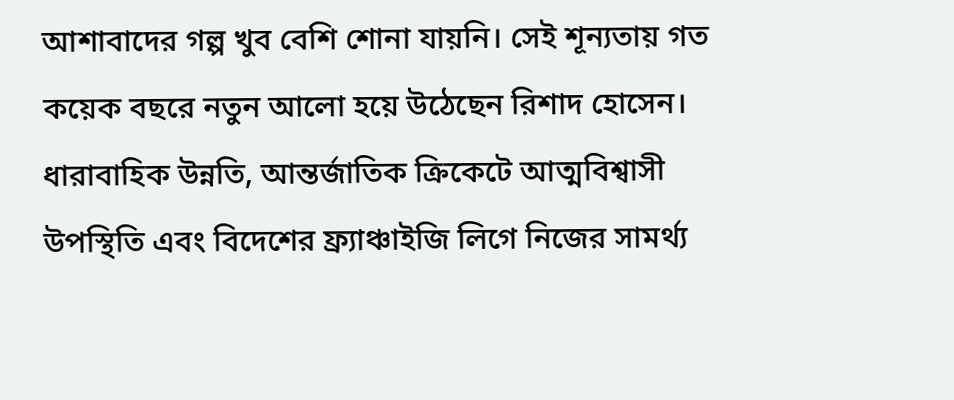আশাবাদের গল্প খুব বেশি শোনা যায়নি। সেই শূন্যতায় গত কয়েক বছরে নতুন আলো হয়ে উঠেছেন রিশাদ হোসেন। ধারাবাহিক উন্নতি, আন্তর্জাতিক ক্রিকেটে আত্মবিশ্বাসী উপস্থিতি এবং বিদেশের ফ্র্যাঞ্চাইজি লিগে নিজের সামর্থ্য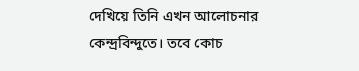দেখিয়ে তিনি এখন আলোচনার কেন্দ্রবিন্দুতে। তবে কোচ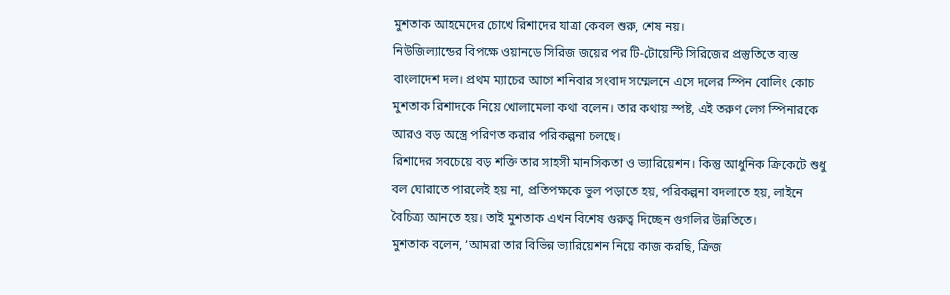মুশতাক আহমেদের চোখে রিশাদের যাত্রা কেবল শুরু, শেষ নয়।
নিউজিল্যান্ডের বিপক্ষে ওয়ানডে সিরিজ জয়ের পর টি-টোয়েন্টি সিরিজের প্রস্তুতিতে ব্যস্ত বাংলাদেশ দল। প্রথম ম্যাচের আগে শনিবার সংবাদ সম্মেলনে এসে দলের স্পিন বোলিং কোচ মুশতাক রিশাদকে নিয়ে খোলামেলা কথা বলেন। তার কথায় স্পষ্ট, এই তরুণ লেগ স্পিনারকে আরও বড় অস্ত্রে পরিণত করার পরিকল্পনা চলছে।
রিশাদের সবচেয়ে বড় শক্তি তার সাহসী মানসিকতা ও ভ্যারিয়েশন। কিন্তু আধুনিক ক্রিকেটে শুধু বল ঘোরাতে পারলেই হয় না, প্রতিপক্ষকে ভুল পড়াতে হয়, পরিকল্পনা বদলাতে হয়, লাইনে বৈচিত্র্য আনতে হয়। তাই মুশতাক এখন বিশেষ গুরুত্ব দিচ্ছেন গুগলির উন্নতিতে।
মুশতাক বলেন, ‘আমরা তার বিভিন্ন ভ্যারিয়েশন নিয়ে কাজ করছি, ক্রিজ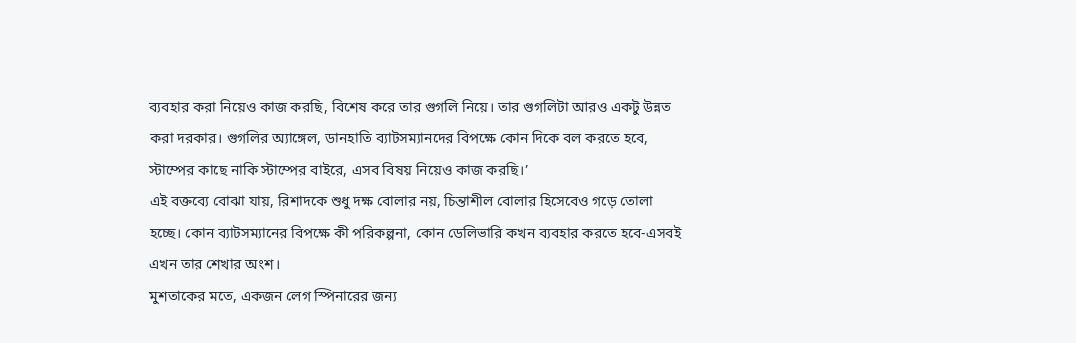ব্যবহার করা নিয়েও কাজ করছি, বিশেষ করে তার গুগলি নিয়ে। তার গুগলিটা আরও একটু উন্নত করা দরকার। গুগলির অ্যাঙ্গেল, ডানহাতি ব্যাটসম্যানদের বিপক্ষে কোন দিকে বল করতে হবে, স্টাম্পের কাছে নাকি স্টাম্পের বাইরে, এসব বিষয় নিয়েও কাজ করছি।’
এই বক্তব্যে বোঝা যায়, রিশাদকে শুধু দক্ষ বোলার নয়, চিন্তাশীল বোলার হিসেবেও গড়ে তোলা হচ্ছে। কোন ব্যাটসম্যানের বিপক্ষে কী পরিকল্পনা, কোন ডেলিভারি কখন ব্যবহার করতে হবে-এসবই এখন তার শেখার অংশ।
মুশতাকের মতে, একজন লেগ স্পিনারের জন্য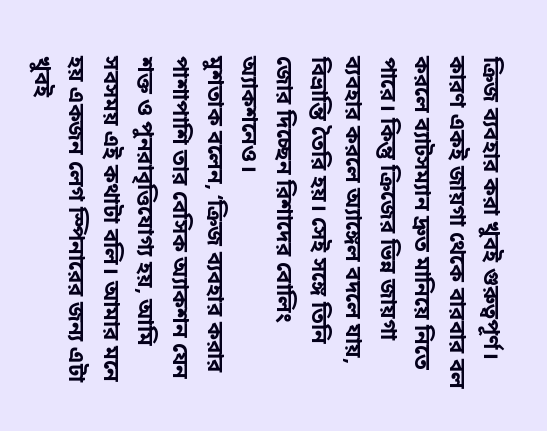ক্রিজ ব্যবহার করা খুবই গুরুত্বপূর্ণ। কারণ একই জায়গা থেকে বারবার বল করলে ব্যাটসম্যান দ্রুত মানিয়ে নিতে পারে। কিন্তু ক্রিজের ভিন্ন জায়গা ব্যবহার করলে অ্যাঙ্গেল বদলে যায়, বিভ্রান্তি তৈরি হয়। সেই সঙ্গে তিনি জোর দিচ্ছেন রিশাদের বোলিং অ্যাকশনেও।
মুশতাক বলেন, ‘ক্রিজ ব্যবহার করার পাশাপাশি তার বেসিক অ্যাকশন যেন শক্ত ও পুনরাবৃত্তিযোগ্য হয়, আমি সবসময় এই কথাটা বলি। আমার মনে হয় একজন লেগ স্পিনারের জন্য এটা খুবই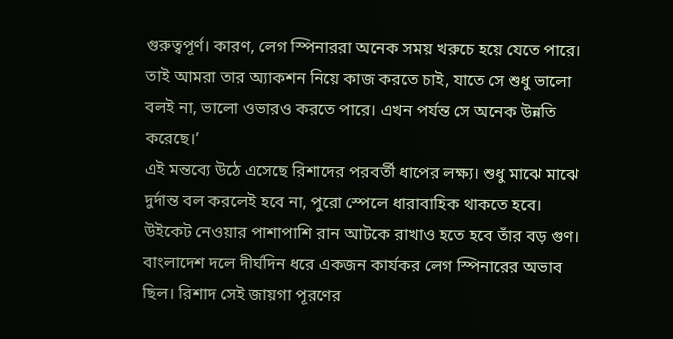গুরুত্বপূর্ণ। কারণ, লেগ স্পিনাররা অনেক সময় খরুচে হয়ে যেতে পারে। তাই আমরা তার অ্যাকশন নিয়ে কাজ করতে চাই, যাতে সে শুধু ভালো বলই না, ভালো ওভারও করতে পারে। এখন পর্যন্ত সে অনেক উন্নতি করেছে।’
এই মন্তব্যে উঠে এসেছে রিশাদের পরবর্তী ধাপের লক্ষ্য। শুধু মাঝে মাঝে দুর্দান্ত বল করলেই হবে না, পুরো স্পেলে ধারাবাহিক থাকতে হবে। উইকেট নেওয়ার পাশাপাশি রান আটকে রাখাও হতে হবে তাঁর বড় গুণ।
বাংলাদেশ দলে দীর্ঘদিন ধরে একজন কার্যকর লেগ স্পিনারের অভাব ছিল। রিশাদ সেই জায়গা পূরণের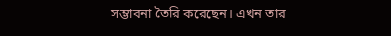সম্ভাবনা তৈরি করেছেন। এখন তার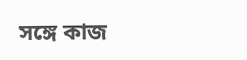সঙ্গে কাজ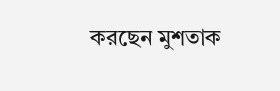করছেন মুশতাক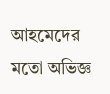আহমেদের মতো অভিজ্ঞ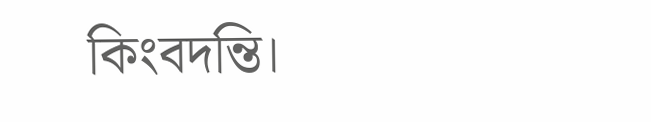কিংবদন্তি।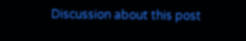Discussion about this post